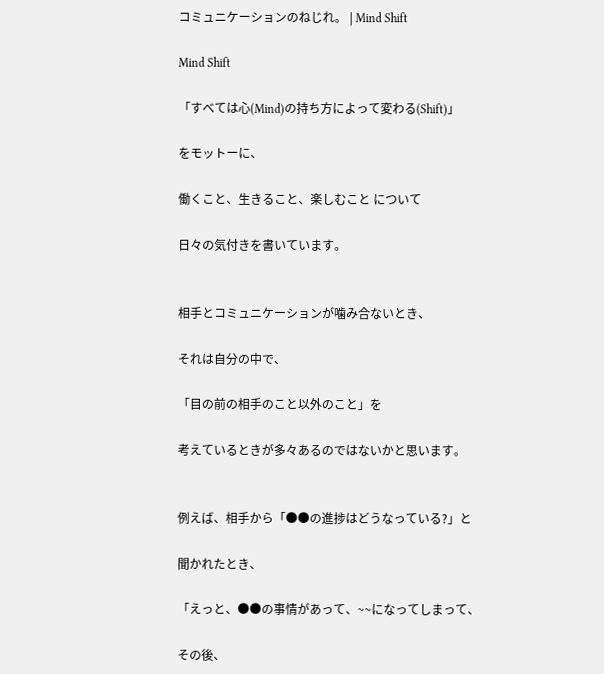コミュニケーションのねじれ。 | Mind Shift

Mind Shift

「すべては心(Mind)の持ち方によって変わる(Shift)」

をモットーに、

働くこと、生きること、楽しむこと について

日々の気付きを書いています。


相手とコミュニケーションが噛み合ないとき、

それは自分の中で、

「目の前の相手のこと以外のこと」を

考えているときが多々あるのではないかと思います。


例えば、相手から「●●の進捗はどうなっている?」と

聞かれたとき、

「えっと、●●の事情があって、~~になってしまって、

その後、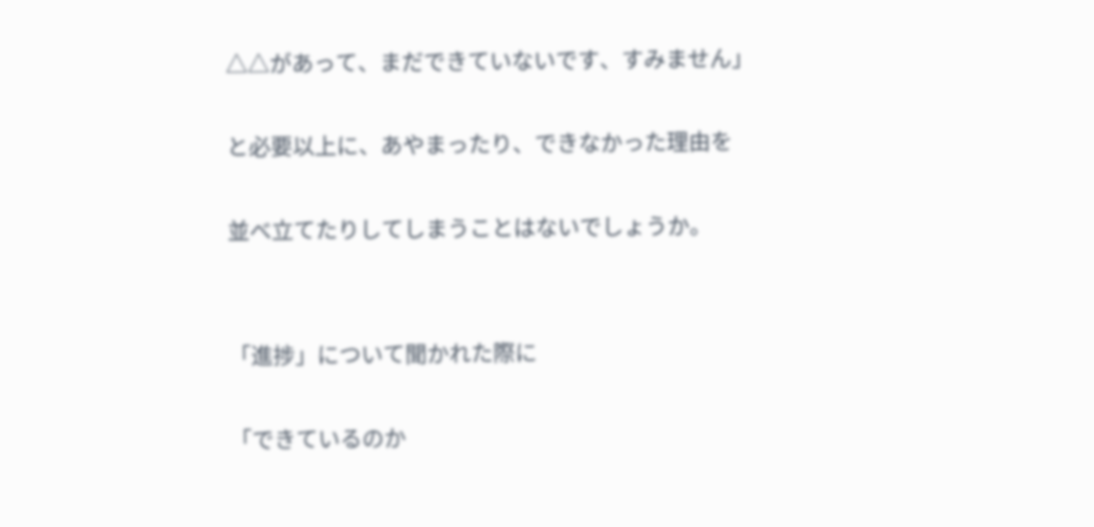△△があって、まだできていないです、すみません」

と必要以上に、あやまったり、できなかった理由を

並べ立てたりしてしまうことはないでしょうか。


「進捗」について聞かれた際に

「できているのか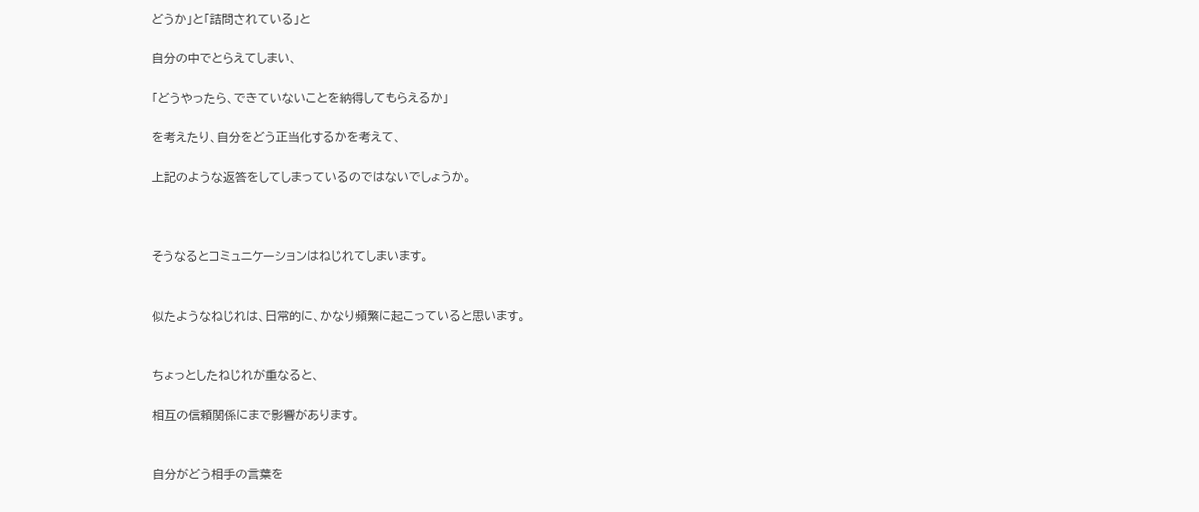どうか」と「詰問されている」と

自分の中でとらえてしまい、

「どうやったら、できていないことを納得してもらえるか」

を考えたり、自分をどう正当化するかを考えて、

上記のような返答をしてしまっているのではないでしょうか。



そうなるとコミュニケーションはねじれてしまいます。


似たようなねじれは、日常的に、かなり頻繁に起こっていると思います。


ちょっとしたねじれが重なると、

相互の信頼関係にまで影響があります。


自分がどう相手の言葉を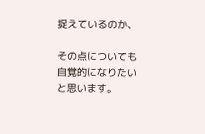捉えているのか、

その点についても自覚的になりたいと思います。